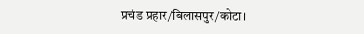प्रचंड प्रहार/बिलासपुर/कोटा।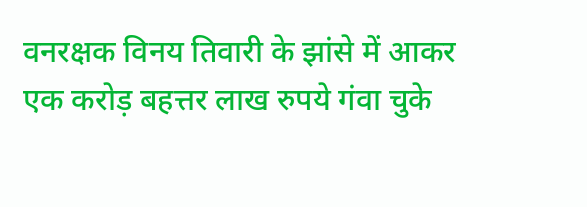वनरक्षक विनय तिवारी के झांसे में आकर एक करोड़ बहत्तर लाख रुपये गंवा चुके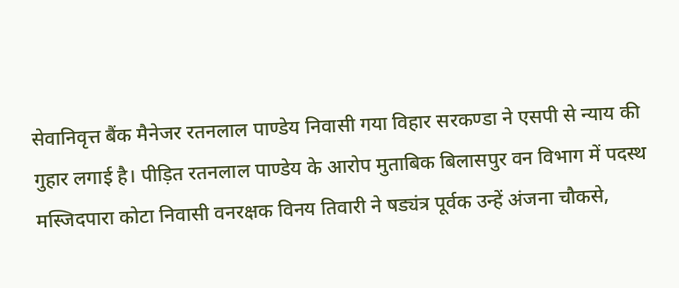सेवानिवृत्त बैंक मैनेजर रतनलाल पाण्डेय निवासी गया विहार सरकण्डा ने एसपी से न्याय की गुहार लगाई है। पीड़ित रतनलाल पाण्डेय के आरोप मुताबिक बिलासपुर वन विभाग में पदस्थ मस्जिदपारा कोटा निवासी वनरक्षक विनय तिवारी ने षड्यंत्र पूर्वक उन्हें अंजना चौकसे,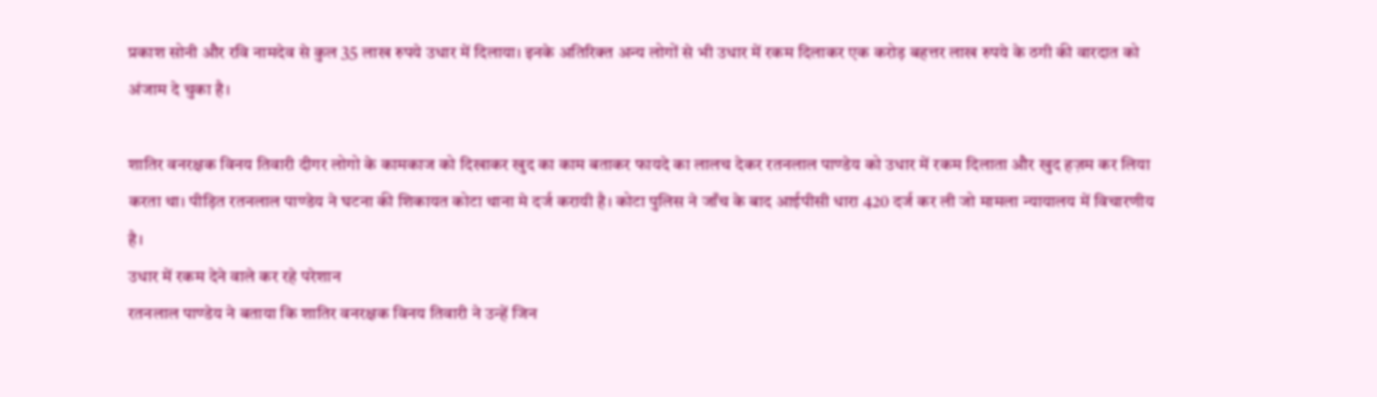प्रकाश सोनी और रवि नामदेव से कुल 35 लाख रुपये उधार में दिलाया। इनके अतिरिक्त अन्य लोगों से भी उधार में रकम दिलाकर एक करोड़ बहत्तर लाख रुपये के ठगी की वारदात को अंजाम दे चुका है।

शातिर वनरक्षक विनय तिवारी दीगर लोगो के कामकाज को दिखाकर खुद का काम बताकर फायदे का लालच देकर रतनलाल पाण्डेय को उधार में रकम दिलाता और खुद हज़म कर लिया करता था। पीड़ित रतनलाल पाण्डेय ने घटना की शिकायत कोटा थाना मे दर्ज करायी है। कोटा पुलिस ने जाँच के बाद आईपीसी धारा 420 दर्ज कर ली जो मामला न्यायालय में विचारणीय है।
उधार में रकम देने वाले कर रहे परेशान
रतनलाल पाण्डेय ने बताया कि शातिर वनरक्षक विनय तिवारी ने उन्हें जिन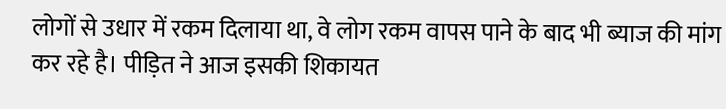लोगों से उधार में रकम दिलाया था, वे लोग रकम वापस पाने के बाद भी ब्याज की मांग कर रहे है। पीड़ित ने आज इसकी शिकायत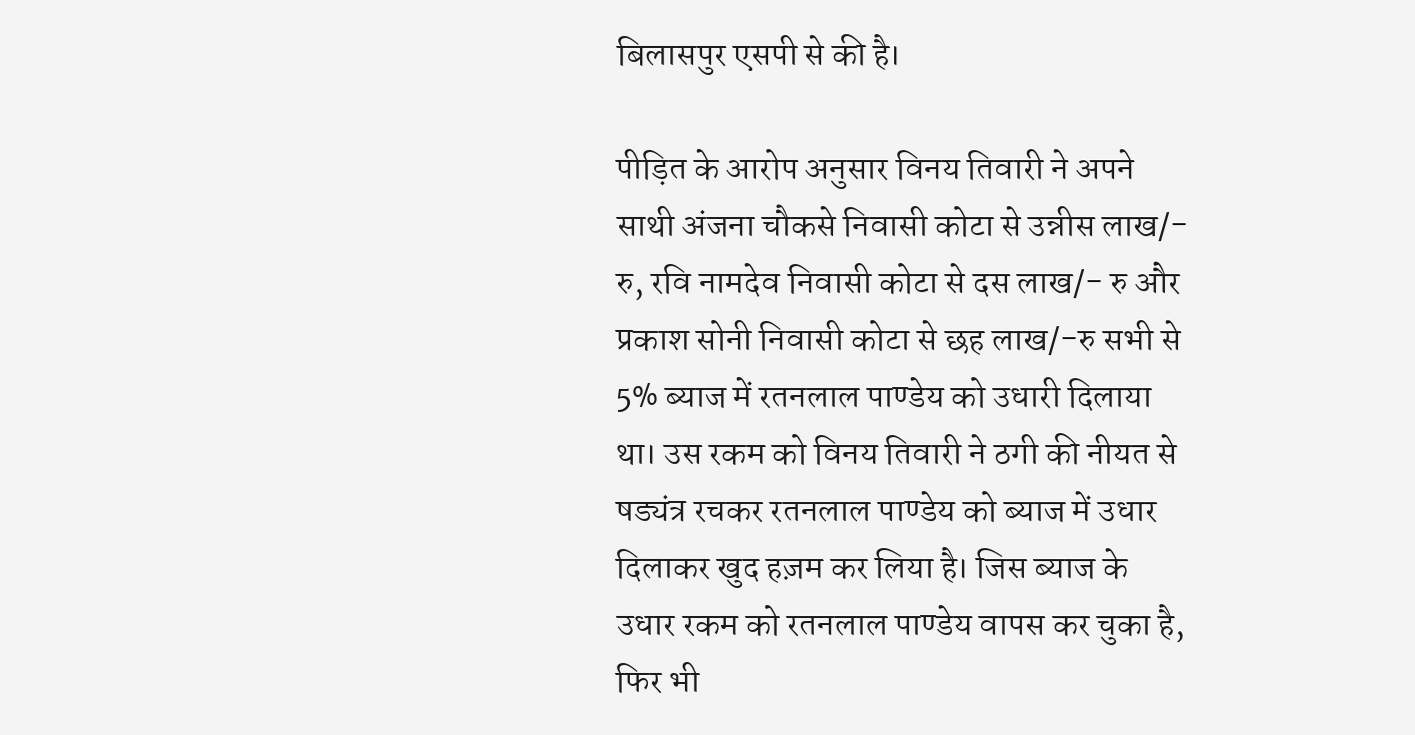बिलासपुर एसपी से की है।

पीड़ित के आरोप अनुसार विनय तिवारी ने अपने साथी अंजना चौकसे निवासी कोटा से उन्नीस लाख/- रु, रवि नामदेव निवासी कोटा से दस लाख/- रु और प्रकाश सोनी निवासी कोटा से छह लाख/-रु सभी से 5% ब्याज में रतनलाल पाण्डेय को उधारी दिलाया था। उस रकम को विनय तिवारी ने ठगी की नीयत से षड्यंत्र रचकर रतनलाल पाण्डेय को ब्याज में उधार दिलाकर खुद हज़म कर लिया है। जिस ब्याज के उधार रकम को रतनलाल पाण्डेय वापस कर चुका है, फिर भी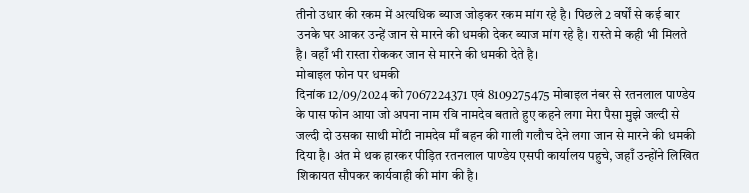तीनो उधार की रकम में अत्यधिक ब्याज जोड़कर रकम मांग रहे है। पिछले 2 वर्षों से कई बार उनके घर आकर उन्हें जान से मारने की धमकी देकर ब्याज मांग रहे है। रास्ते मे कही भी मिलते है। वहाँ भी रास्ता रोककर जान से मारने की धमकी देते है।
मोबाइल फोन पर धमकी
दिनांक 12/09/2024 को 7067224371 एवं 8109275475 मोबाइल नंबर से रतनलाल पाण्डेय के पास फोन आया जो अपना नाम रवि नामदेव बताते हुए कहने लगा मेरा पैसा मुझे जल्दी से जल्दी दो उसका साथी मोंटी नामदेव माँ बहन की गाली गलौच देने लगा जान से मारने की धमकी दिया है। अंत मे थक हारकर पीड़ित रतनलाल पाण्डेय एसपी कार्यालय पहुचे, जहाँ उन्होंने लिखित शिकायत सौपकर कार्यवाही की मांग की है।